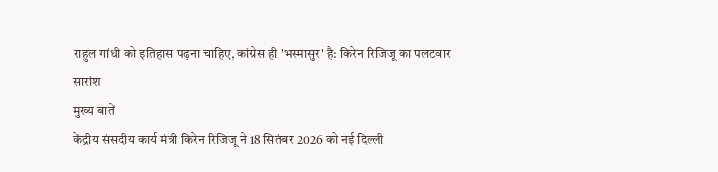राहुल गांधी को इतिहास पढ़ना चाहिए, कांग्रेस ही 'भस्मासुर' है: किरेन रिजिजू का पलटवार
सारांश
मुख्य बातें
केंद्रीय संसदीय कार्य मंत्री किरेन रिजिजू ने 18 सितंबर 2026 को नई दिल्ली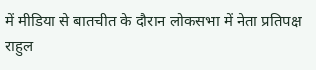में मीडिया से बातचीत के दौरान लोकसभा में नेता प्रतिपक्ष राहुल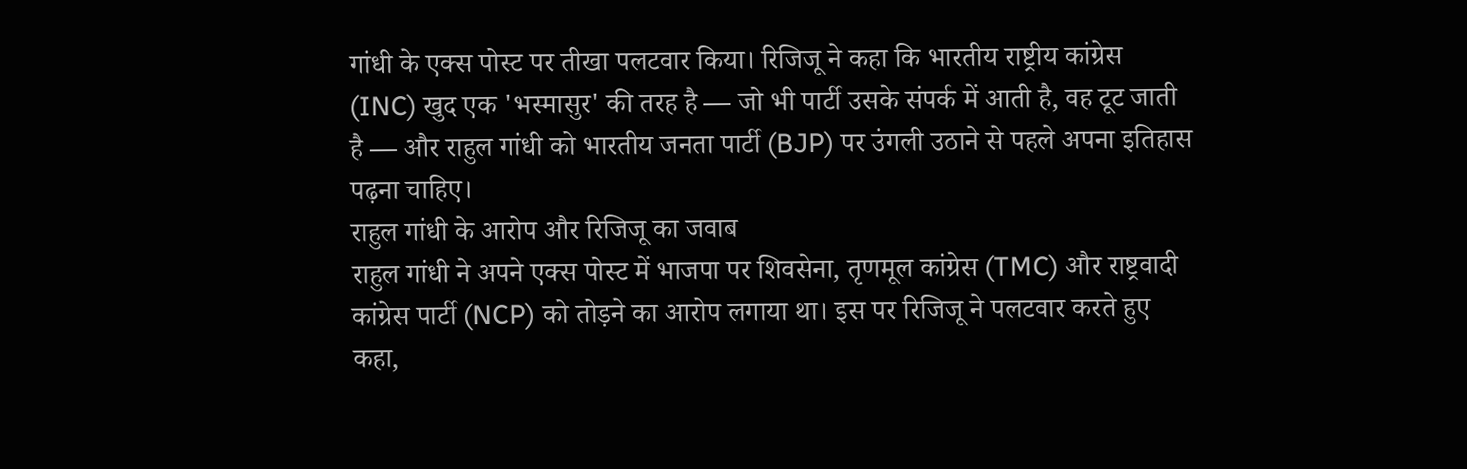गांधी के एक्स पोस्ट पर तीखा पलटवार किया। रिजिजू ने कहा कि भारतीय राष्ट्रीय कांग्रेस (INC) खुद एक 'भस्मासुर' की तरह है — जो भी पार्टी उसके संपर्क में आती है, वह टूट जाती है — और राहुल गांधी को भारतीय जनता पार्टी (BJP) पर उंगली उठाने से पहले अपना इतिहास पढ़ना चाहिए।
राहुल गांधी के आरोप और रिजिजू का जवाब
राहुल गांधी ने अपने एक्स पोस्ट में भाजपा पर शिवसेना, तृणमूल कांग्रेस (TMC) और राष्ट्रवादी कांग्रेस पार्टी (NCP) को तोड़ने का आरोप लगाया था। इस पर रिजिजू ने पलटवार करते हुए कहा,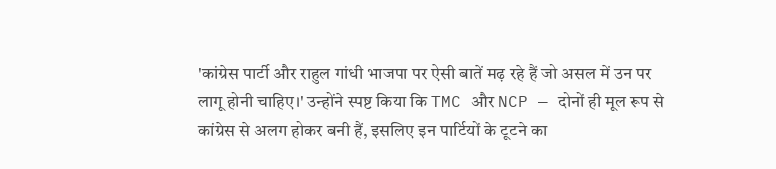'कांग्रेस पार्टी और राहुल गांधी भाजपा पर ऐसी बातें मढ़ रहे हैं जो असल में उन पर लागू होनी चाहिए।' उन्होंने स्पष्ट किया कि TMC और NCP — दोनों ही मूल रूप से कांग्रेस से अलग होकर बनी हैं, इसलिए इन पार्टियों के टूटने का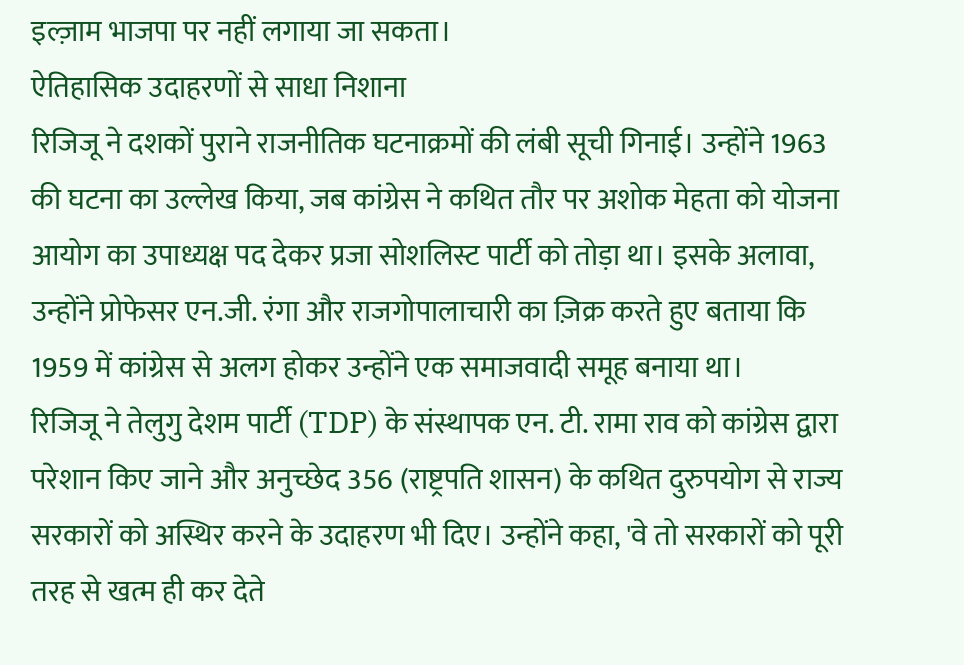इल्ज़ाम भाजपा पर नहीं लगाया जा सकता।
ऐतिहासिक उदाहरणों से साधा निशाना
रिजिजू ने दशकों पुराने राजनीतिक घटनाक्रमों की लंबी सूची गिनाई। उन्होंने 1963 की घटना का उल्लेख किया, जब कांग्रेस ने कथित तौर पर अशोक मेहता को योजना आयोग का उपाध्यक्ष पद देकर प्रजा सोशलिस्ट पार्टी को तोड़ा था। इसके अलावा, उन्होंने प्रोफेसर एन.जी. रंगा और राजगोपालाचारी का ज़िक्र करते हुए बताया कि 1959 में कांग्रेस से अलग होकर उन्होंने एक समाजवादी समूह बनाया था।
रिजिजू ने तेलुगु देशम पार्टी (TDP) के संस्थापक एन. टी. रामा राव को कांग्रेस द्वारा परेशान किए जाने और अनुच्छेद 356 (राष्ट्रपति शासन) के कथित दुरुपयोग से राज्य सरकारों को अस्थिर करने के उदाहरण भी दिए। उन्होंने कहा, 'वे तो सरकारों को पूरी तरह से खत्म ही कर देते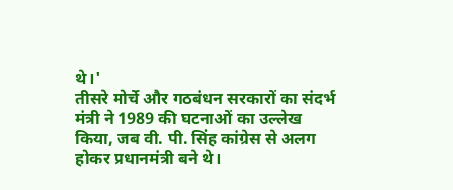थे।'
तीसरे मोर्चे और गठबंधन सरकारों का संदर्भ
मंत्री ने 1989 की घटनाओं का उल्लेख किया, जब वी. पी. सिंह कांग्रेस से अलग होकर प्रधानमंत्री बने थे।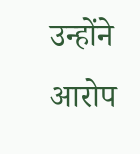उन्होंने आरोप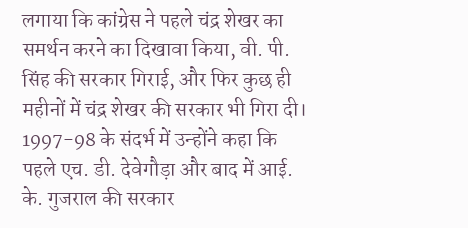लगाया कि कांग्रेस ने पहले चंद्र शेखर का समर्थन करने का दिखावा किया, वी. पी. सिंह की सरकार गिराई, और फिर कुछ ही महीनों में चंद्र शेखर की सरकार भी गिरा दी। 1997-98 के संदर्भ में उन्होंने कहा कि पहले एच. डी. देवेगौड़ा और बाद में आई. के. गुजराल की सरकार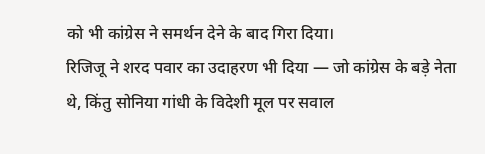को भी कांग्रेस ने समर्थन देने के बाद गिरा दिया।
रिजिजू ने शरद पवार का उदाहरण भी दिया — जो कांग्रेस के बड़े नेता थे, किंतु सोनिया गांधी के विदेशी मूल पर सवाल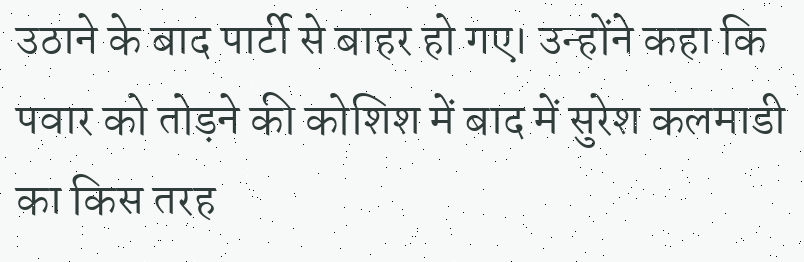उठाने के बाद पार्टी से बाहर हो गए। उन्होंने कहा कि पवार को तोड़ने की कोशिश में बाद में सुरेश कलमाडी का किस तरह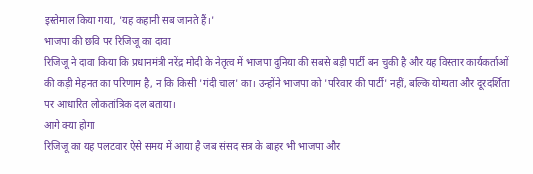इस्तेमाल किया गया, 'यह कहानी सब जानते हैं।'
भाजपा की छवि पर रिजिजू का दावा
रिजिजू ने दावा किया कि प्रधानमंत्री नरेंद्र मोदी के नेतृत्व में भाजपा दुनिया की सबसे बड़ी पार्टी बन चुकी है और यह विस्तार कार्यकर्ताओं की कड़ी मेहनत का परिणाम है, न कि किसी 'गंदी चाल' का। उन्होंने भाजपा को 'परिवार की पार्टी' नहीं, बल्कि योग्यता और दूरदर्शिता पर आधारित लोकतांत्रिक दल बताया।
आगे क्या होगा
रिजिजू का यह पलटवार ऐसे समय में आया है जब संसद सत्र के बाहर भी भाजपा और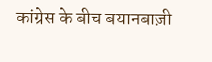कांग्रेस के बीच बयानबाज़ी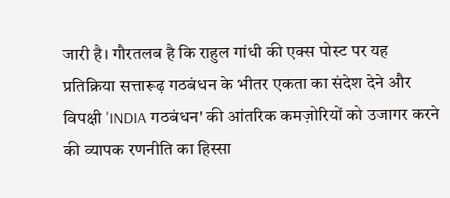जारी है। गौरतलब है कि राहुल गांधी की एक्स पोस्ट पर यह प्रतिक्रिया सत्तारूढ़ गठबंधन के भीतर एकता का संदेश देने और विपक्षी 'INDIA गठबंधन' की आंतरिक कमज़ोरियों को उजागर करने की व्यापक रणनीति का हिस्सा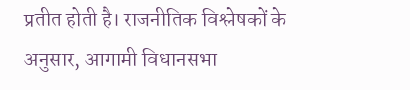प्रतीत होती है। राजनीतिक विश्लेषकों के अनुसार, आगामी विधानसभा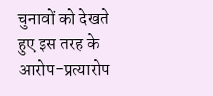चुनावों को देखते हुए इस तरह के आरोप-प्रत्यारोप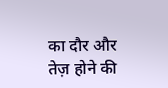का दौर और तेज़ होने की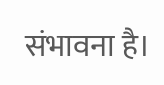संभावना है।